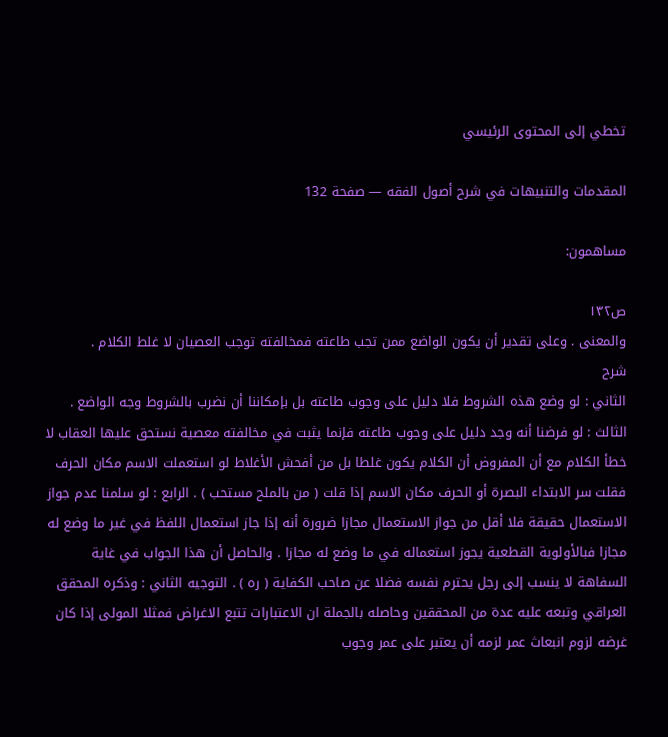تخطي إلى المحتوى الرئيسي

المقدمات والتنبيهات في شرح أصول الفقه — صفحة 132

مساهمون:

ص١٣٢
والمعنى . وعلى تقدير أن يكون الواضع ممن تجب طاعته فمخالفته توجب العصيان لا غلط الكلام .
شرح
الثاني : لو وضع هذه الشروط فلا دليل على وجوب طاعته بل بإمكاننا أن نضرب بالشروط وجه الواضع . الثالث : لو فرضنا أنه وجد دليل على وجوب طاعته فإنما يثبت في مخالفته معصية نستحق عليها العقاب لا خطأ الكلام مع أن المفروض أن الكلام يكون غلطا بل من أفحش الأغلاط لو استعملت الاسم مكان الحرف فقلت سر الابتداء البصرة أو الحرف مكان الاسم إذا قلت ( من بالملح مستحب ) . الرابع : لو سلمنا عدم جواز الاستعمال حقيقة فلا أقل من جواز الاستعمال مجازا ضرورة أنه إذا جاز استعمال اللفظ في غير ما وضع له مجازا فبالأولوية القطعية يجوز استعماله في ما وضع له مجازا . والحاصل أن هذا الجواب في غاية السفاهة لا ينسب إلى رجل يحترم نفسه فضلا عن صاحب الكفاية ( ره ) . التوجيه الثاني : وذكره المحقق العراقي وتبعه عليه عدة من المحققين وحاصله بالجملة ان الاعتبارات تتبع الاغراض فمثلا المولى إذا كان غرضه لزوم انبعاث عمر لزمه أن يعتبر على عمر وجوب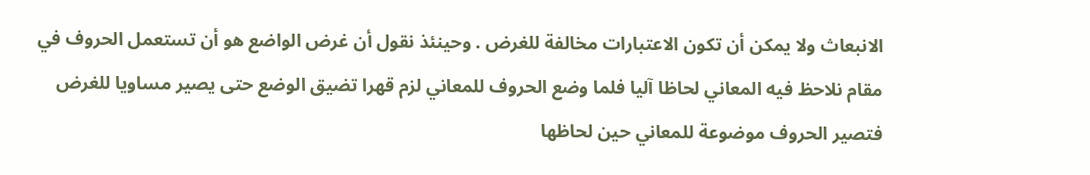الانبعاث ولا يمكن أن تكون الاعتبارات مخالفة للغرض . وحينئذ نقول أن غرض الواضع هو أن تستعمل الحروف في مقام نلاحظ فيه المعاني لحاظا آليا فلما وضع الحروف للمعاني لزم قهرا تضيق الوضع حتى يصير مساويا للغرض فتصير الحروف موضوعة للمعاني حين لحاظها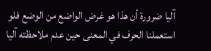آليا ضرورة أن هذا هو غرض الواضع من الوضع فلو استعملنا الحرف في المعنى حين عدم ملاحظته آليا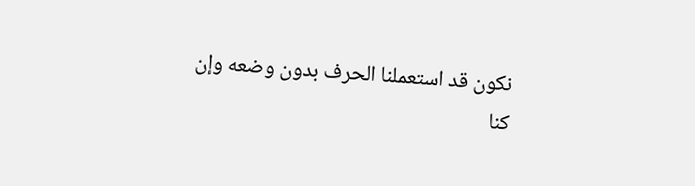نكون قد استعملنا الحرف بدون وضعه وإن كنا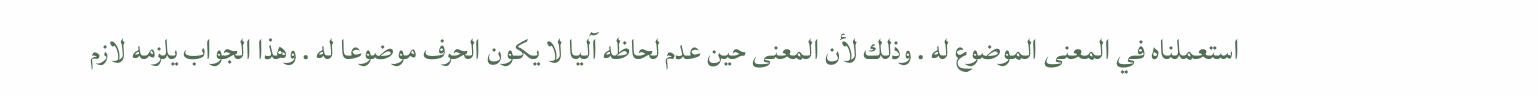استعملناه في المعنى الموضوع له . وذلك لأن المعنى حين عدم لحاظه آليا لا يكون الحرف موضوعا له . وهذا الجواب يلزمه لازم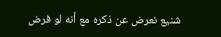شنيع نعرض عن ذكره مع أنه لو فرض